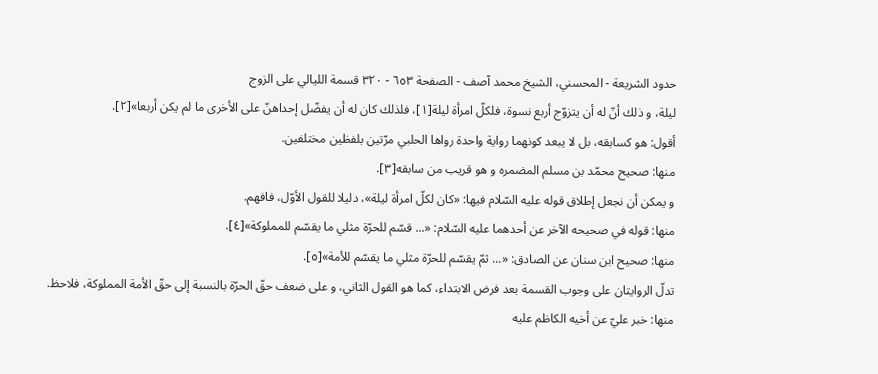حدود الشريعة - المحسني، الشيخ محمد آصف - الصفحة ٦٥٣ - ٣٢٠ قسمة الليالي على الزوج
ليلة، و ذلك أنّ له أن يتزوّج أربع نسوة، فلكلّ امرأة ليلة[١]، فلذلك كان له أن يفضّل إحداهنّ على الأخرى ما لم يكن أربعا»[٢].
أقول: هو كسابقه، بل لا يبعد كونهما رواية واحدة رواها الحلبي مرّتين بلفظين مختلفين.
منها: صحيح محمّد بن مسلم المضمره و هو قريب من سابقه[٣].
و يمكن أن نجعل إطلاق قوله عليه السّلام فيها: «كان لكلّ امرأة ليلة»، دليلا للقول الأوّل، فافهم.
منها: قوله في صحيحه الآخر عن أحدهما عليه السّلام: «... قسّم للحرّة مثلي ما يقسّم للمملوكة»[٤].
منها: صحيح ابن سنان عن الصادق: «... ثمّ يقسّم للحرّة مثلي ما يقسّم للأمة»[٥].
تدلّ الروايتان على وجوب القسمة بعد فرض الابتداء، كما هو القول الثاني، و على ضعف حقّ الحرّة بالنسبة إلى حقّ الأمة المملوكة، فلاحظ.
منها: خبر عليّ عن أخيه الكاظم عليه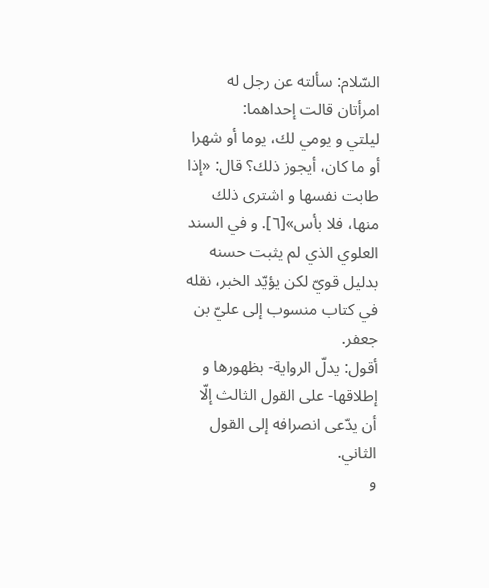السّلام: سألته عن رجل له امرأتان قالت إحداهما:
ليلتي و يومي لك، يوما أو شهرا أو ما كان، أيجوز ذلك؟ قال: «إذا طابت نفسها و اشترى ذلك منها، فلا بأس»[٦]. و في السند العلوي الذي لم يثبت حسنه بدليل قويّ لكن يؤيّد الخبر، نقله في كتاب منسوب إلى عليّ بن جعفر.
أقول: يدلّ الرواية- بظهورها و إطلاقها- على القول الثالث إلّا أن يدّعى انصرافه إلى القول الثاني.
و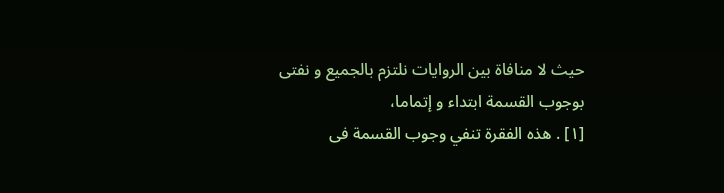حيث لا منافاة بين الروايات نلتزم بالجميع و نفتى بوجوب القسمة ابتداء و إتماما،
[١] . هذه الفقرة تنفي وجوب القسمة فى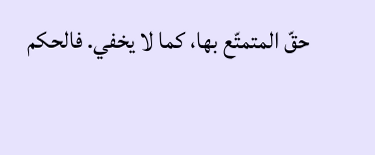حقّ المتمتّع بها، كما لا يخفي. فالحكم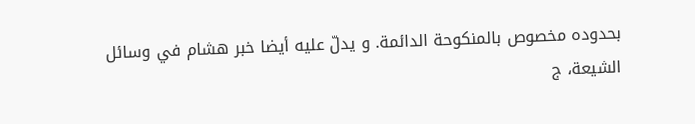بحدوده مخصوص بالمنكوحة الدائمة. و يدلّ عليه أيضا خبر هشام في وسائل الشيعة، ج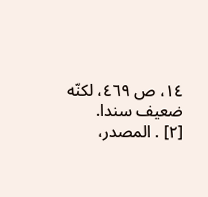١٤، ص ٤٦٩، لكنّه ضعيف سندا.
[٢] . المصدر،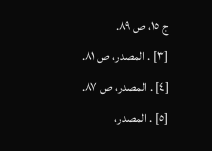ج ١٥، ص ٨٩.
[٣] . المصدر، ص ٨١.
[٤] . المصدر، ص ٨٧.
[٥] . المصدر،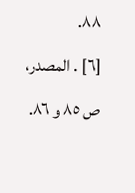٨٨.
[٦] . المصدر، ص ٨٥ و ٨٦.